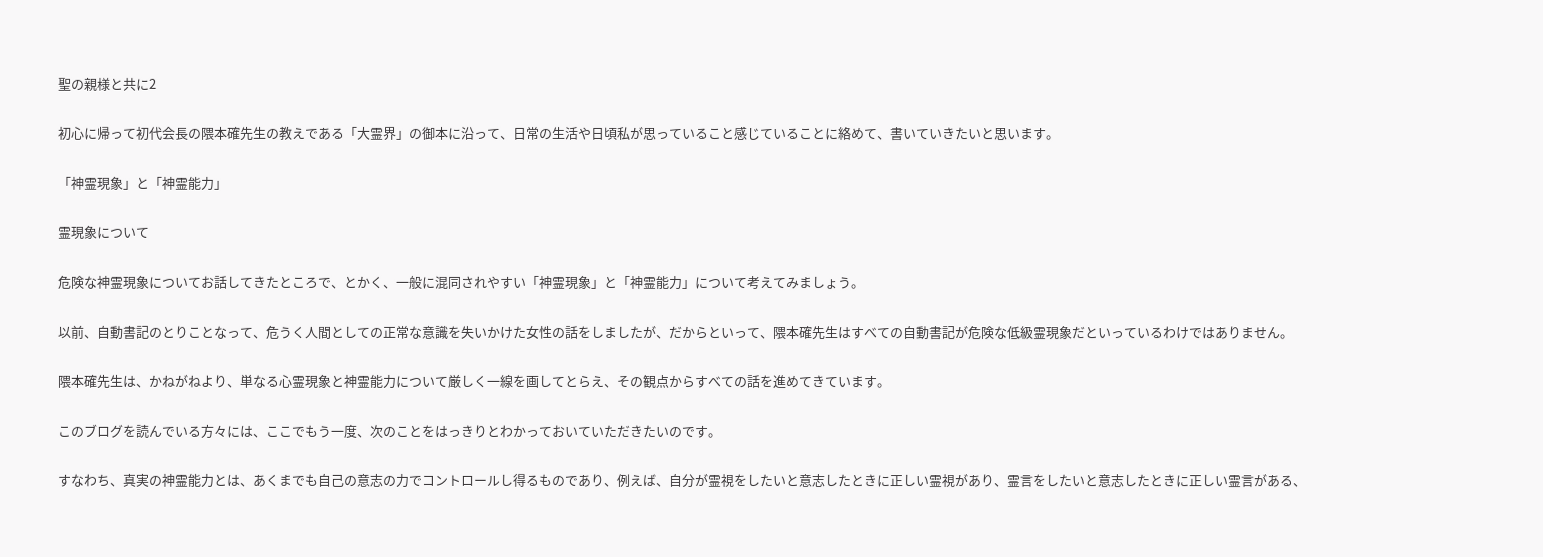聖の親様と共に2

初心に帰って初代会長の隈本確先生の教えである「大霊界」の御本に沿って、日常の生活や日頃私が思っていること感じていることに絡めて、書いていきたいと思います。

「神霊現象」と「神霊能力」

霊現象について

危険な神霊現象についてお話してきたところで、とかく、一般に混同されやすい「神霊現象」と「神霊能力」について考えてみましょう。

以前、自動書記のとりことなって、危うく人間としての正常な意識を失いかけた女性の話をしましたが、だからといって、隈本確先生はすべての自動書記が危険な低級霊現象だといっているわけではありません。

隈本確先生は、かねがねより、単なる心霊現象と神霊能力について厳しく一線を画してとらえ、その観点からすべての話を進めてきています。

このブログを読んでいる方々には、ここでもう一度、次のことをはっきりとわかっておいていただきたいのです。

すなわち、真実の神霊能力とは、あくまでも自己の意志の力でコントロールし得るものであり、例えば、自分が霊視をしたいと意志したときに正しい霊視があり、霊言をしたいと意志したときに正しい霊言がある、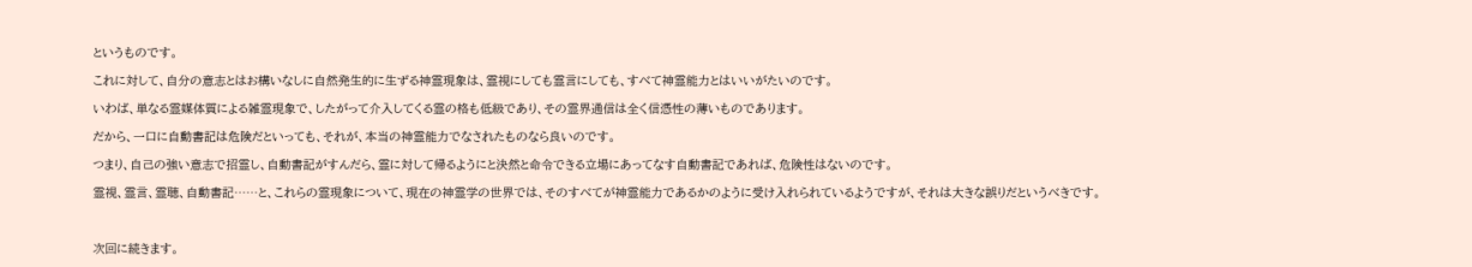というものです。

これに対して、自分の意志とはお構いなしに自然発生的に生ずる神霊現象は、霊視にしても霊言にしても、すべて神霊能力とはいいがたいのです。

いわば、単なる霊媒体質による雑霊現象で、したがって介入してくる霊の格も低級であり、その霊界通信は全く信憑性の薄いものであります。

だから、一口に自動書記は危険だといっても、それが、本当の神霊能力でなされたものなら良いのです。

つまり、自己の強い意志で招霊し、自動書記がすんだら、霊に対して帰るようにと決然と命令できる立場にあってなす自動書記であれば、危険性はないのです。

霊視、霊言、霊聴、自動書記……と、これらの霊現象について、現在の神霊学の世界では、そのすべてが神霊能力であるかのように受け入れられているようですが、それは大きな誤りだというべきです。



次回に続きます。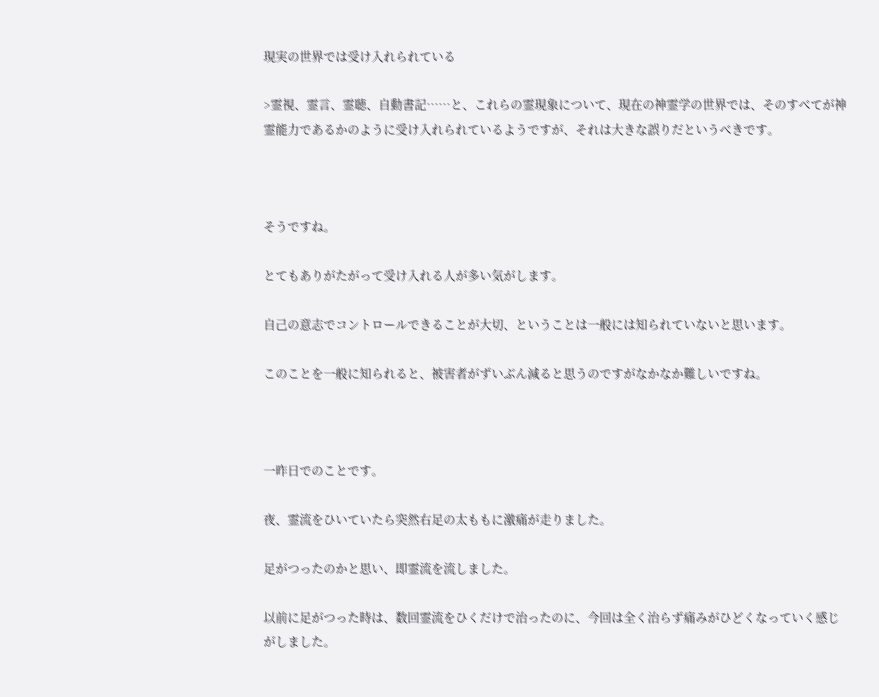現実の世界では受け入れられている

>霊視、霊言、霊聴、自動書記……と、これらの霊現象について、現在の神霊学の世界では、そのすべてが神霊能力であるかのように受け入れられているようですが、それは大きな誤りだというべきです。



そうですね。

とてもありがたがって受け入れる人が多い気がします。

自己の意志でコントロールできることが大切、ということは一般には知られていないと思います。

このことを一般に知られると、被害者がずいぶん減ると思うのですがなかなか難しいですね。



一昨日でのことです。

夜、霊流をひいていたら突然右足の太ももに激痛が走りました。

足がつったのかと思い、即霊流を流しました。

以前に足がつった時は、数回霊流をひくだけで治ったのに、今回は全く治らず痛みがひどくなっていく感じがしました。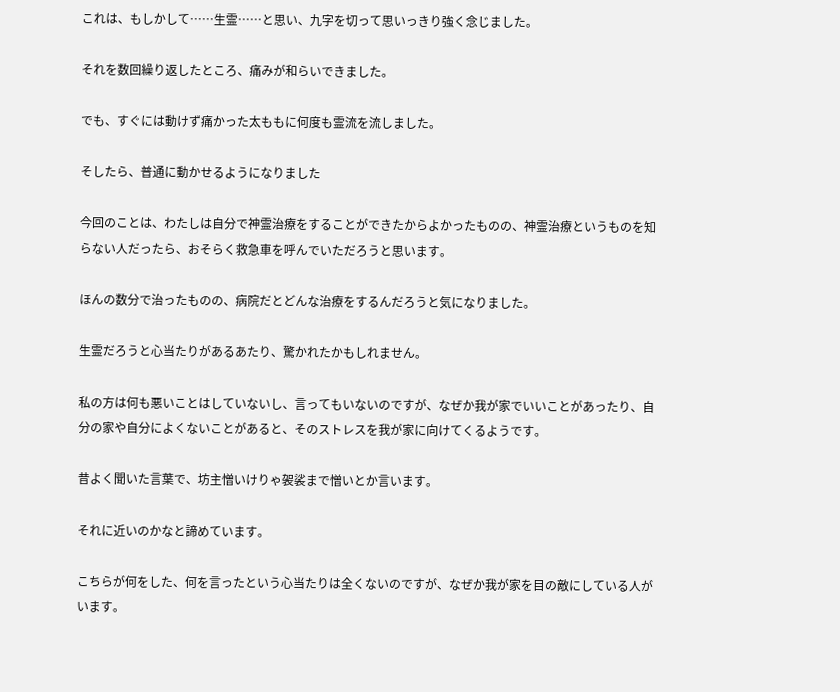これは、もしかして……生霊……と思い、九字を切って思いっきり強く念じました。

それを数回繰り返したところ、痛みが和らいできました。

でも、すぐには動けず痛かった太ももに何度も霊流を流しました。

そしたら、普通に動かせるようになりました

今回のことは、わたしは自分で神霊治療をすることができたからよかったものの、神霊治療というものを知らない人だったら、おそらく救急車を呼んでいただろうと思います。

ほんの数分で治ったものの、病院だとどんな治療をするんだろうと気になりました。

生霊だろうと心当たりがあるあたり、驚かれたかもしれません。

私の方は何も悪いことはしていないし、言ってもいないのですが、なぜか我が家でいいことがあったり、自分の家や自分によくないことがあると、そのストレスを我が家に向けてくるようです。

昔よく聞いた言葉で、坊主憎いけりゃ袈裟まで憎いとか言います。

それに近いのかなと諦めています。

こちらが何をした、何を言ったという心当たりは全くないのですが、なぜか我が家を目の敵にしている人がいます。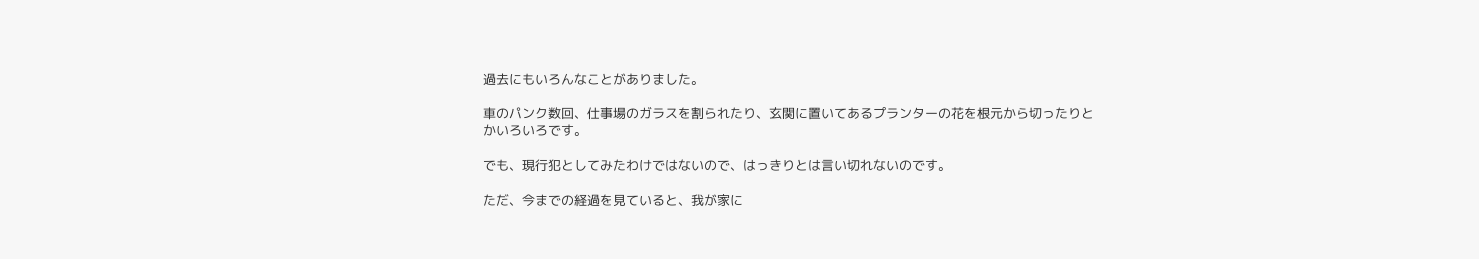過去にもいろんなことがありました。

車のパンク数回、仕事場のガラスを割られたり、玄関に置いてあるプランターの花を根元から切ったりとかいろいろです。

でも、現行犯としてみたわけではないので、はっきりとは言い切れないのです。

ただ、今までの経過を見ていると、我が家に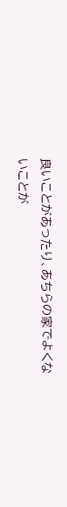良いことがあったり、あちらの家でよくないことが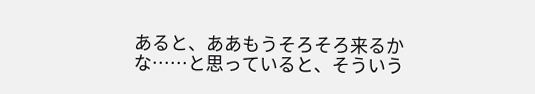あると、ああもうそろそろ来るかな……と思っていると、そういう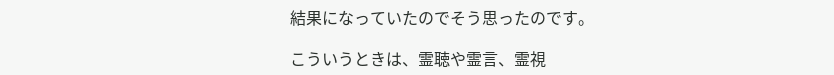結果になっていたのでそう思ったのです。

こういうときは、霊聴や霊言、霊視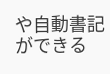や自動書記ができる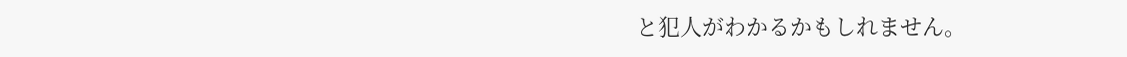と犯人がわかるかもしれません。